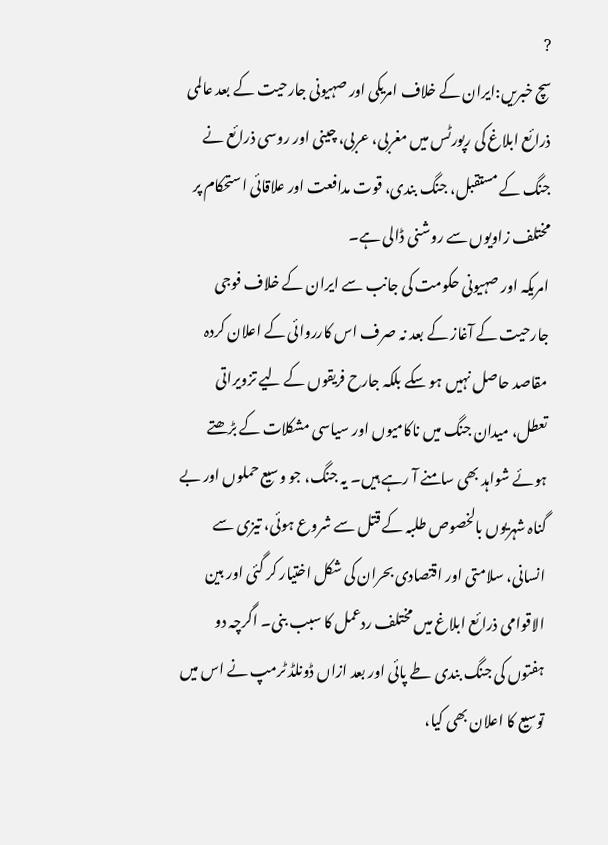?
سچ خبریں:ایران کے خلاف امریکی اور صہیونی جارحیت کے بعد عالمی ذرائع ابلاغ کی رپورٹس میں مغربی، عربی، چینی اور روسی ذرائع نے جنگ کے مستقبل، جنگ بندی، قوت مدافعت اور علاقائی استحکام پر مختلف زاویوں سے روشنی ڈالی ہے۔
امریکہ اور صہیونی حکومت کی جانب سے ایران کے خلاف فوجی جارحیت کے آغاز کے بعد نہ صرف اس کارروائی کے اعلان کردہ مقاصد حاصل نہیں ہو سکے بلکہ جارح فریقوں کے لیے تزویراتی تعطل، میدان جنگ میں ناکامیوں اور سیاسی مشکلات کے بڑھتے ہوئے شواہد بھی سامنے آ رہے ہیں۔ یہ جنگ، جو وسیع حملوں اور بے گناہ شہریوں بالخصوص طلبہ کے قتل سے شروع ہوئی، تیزی سے انسانی، سلامتی اور اقتصادی بحران کی شکل اختیار کر گئی اور بین الاقوامی ذرائع ابلاغ میں مختلف ردعمل کا سبب بنی۔ اگرچہ دو ہفتوں کی جنگ بندی طے پائی اور بعد ازاں ڈونلڈ ٹرمپ نے اس میں توسیع کا اعلان بھی کیا،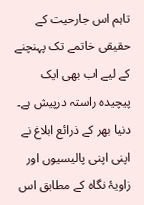تاہم اس جارحیت کے حقیقی خاتمے تک پہنچنے کے لیے اب بھی ایک پیچیدہ راستہ درپیش ہے۔
دنیا بھر کے ذرائع ابلاغ نے اپنی اپنی پالیسیوں اور زاویۂ نگاہ کے مطابق اس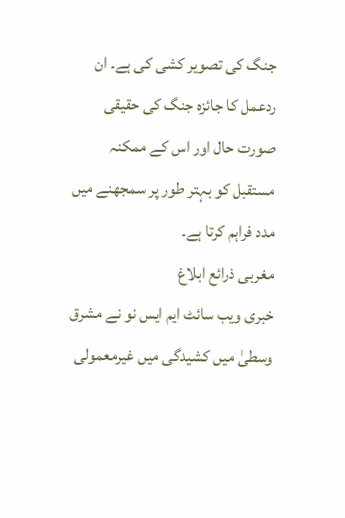جنگ کی تصویر کشی کی ہے۔ ان ردعمل کا جائزہ جنگ کی حقیقی صورت حال اور اس کے ممکنہ مستقبل کو بہتر طور پر سمجھنے میں مدد فراہم کرتا ہے۔
مغربی ذرائع ابلاغ
خبری ویب سائٹ ایم ایس نو نے مشرق وسطیٰ میں کشیدگی میں غیرمعمولی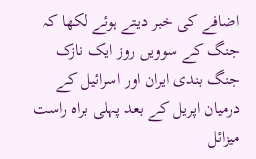اضافے کی خبر دیتے ہوئے لکھا کہ جنگ کے سوویں روز ایک نازک جنگ بندی ایران اور اسرائیل کے درمیان اپریل کے بعد پہلی براہ راست میزائل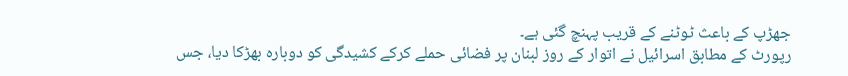جھڑپ کے باعث ٹوٹنے کے قریب پہنچ گئی ہے۔
رپورٹ کے مطابق اسرائیل نے اتوار کے روز لبنان پر فضائی حملے کرکے کشیدگی کو دوبارہ بھڑکا دیا، جس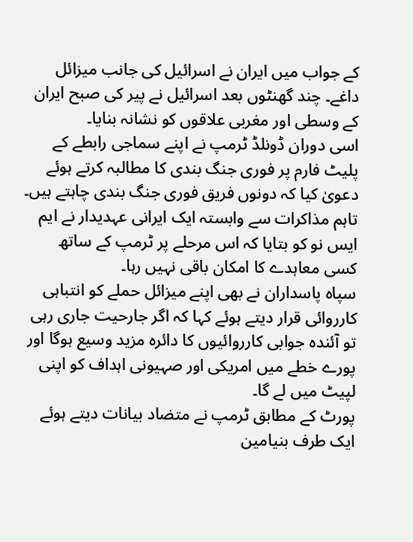کے جواب میں ایران نے اسرائیل کی جانب میزائل داغے۔ چند گھنٹوں بعد اسرائیل نے پیر کی صبح ایران کے وسطی اور مغربی علاقوں کو نشانہ بنایا۔
اسی دوران ڈونلڈ ٹرمپ نے اپنے سماجی رابطے کے پلیٹ فارم پر فوری جنگ بندی کا مطالبہ کرتے ہوئے دعویٰ کیا کہ دونوں فریق فوری جنگ بندی چاہتے ہیں۔ تاہم مذاکرات سے وابستہ ایک ایرانی عہدیدار نے ایم ایس نو کو بتایا کہ اس مرحلے پر ٹرمپ کے ساتھ کسی معاہدے کا امکان باقی نہیں رہا۔
سپاہ پاسداران نے بھی اپنے میزائل حملے کو انتباہی کارروائی قرار دیتے ہوئے کہا کہ اگر جارحیت جاری رہی تو آئندہ جوابی کارروائیوں کا دائرہ مزید وسیع ہوگا اور پورے خطے میں امریکی اور صہیونی اہداف کو اپنی لپیٹ میں لے گا۔
پورٹ کے مطابق ٹرمپ نے متضاد بیانات دیتے ہوئے ایک طرف بنیامین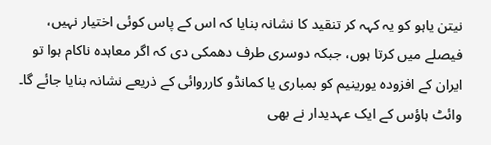نیتن یاہو کو یہ کہہ کر تنقید کا نشانہ بنایا کہ اس کے پاس کوئی اختیار نہیں، فیصلے میں کرتا ہوں، جبکہ دوسری طرف دھمکی دی کہ اگر معاہدہ ناکام ہوا تو ایران کے افزودہ یورینیم کو بمباری یا کمانڈو کارروائی کے ذریعے نشانہ بنایا جائے گا۔
وائٹ ہاؤس کے ایک عہدیدار نے بھی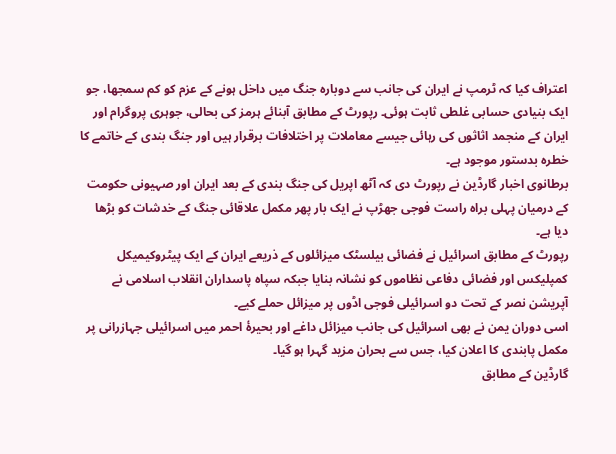اعتراف کیا کہ ٹرمپ نے ایران کی جانب سے دوبارہ جنگ میں داخل ہونے کے عزم کو کم سمجھا، جو ایک بنیادی حسابی غلطی ثابت ہوئی۔ رپورٹ کے مطابق آبنائے ہرمز کی بحالی، جوہری پروگرام اور ایران کے منجمد اثاثوں کی رہائی جیسے معاملات پر اختلافات برقرار ہیں اور جنگ بندی کے خاتمے کا خطرہ بدستور موجود ہے۔
برطانوی اخبار گارڈین نے رپورٹ دی کہ آٹھ اپریل کی جنگ بندی کے بعد ایران اور صہیونی حکومت کے درمیان پہلی براہ راست فوجی جھڑپ نے ایک بار پھر مکمل علاقائی جنگ کے خدشات کو بڑھا دیا ہے۔
رپورٹ کے مطابق اسرائیل نے فضائی بیلسٹک میزائلوں کے ذریعے ایران کے ایک پیٹروکیمیکل کمپلیکس اور فضائی دفاعی نظاموں کو نشانہ بنایا جبکہ سپاہ پاسداران انقلاب اسلامی نے آپریشن نصر کے تحت دو اسرائیلی فوجی اڈوں پر میزائل حملے کیے۔
اسی دوران یمن نے بھی اسرائیل کی جانب میزائل داغے اور بحیرۂ احمر میں اسرائیلی جہازرانی پر مکمل پابندی کا اعلان کیا، جس سے بحران مزید گہرا ہو گیا۔
گارڈین کے مطابق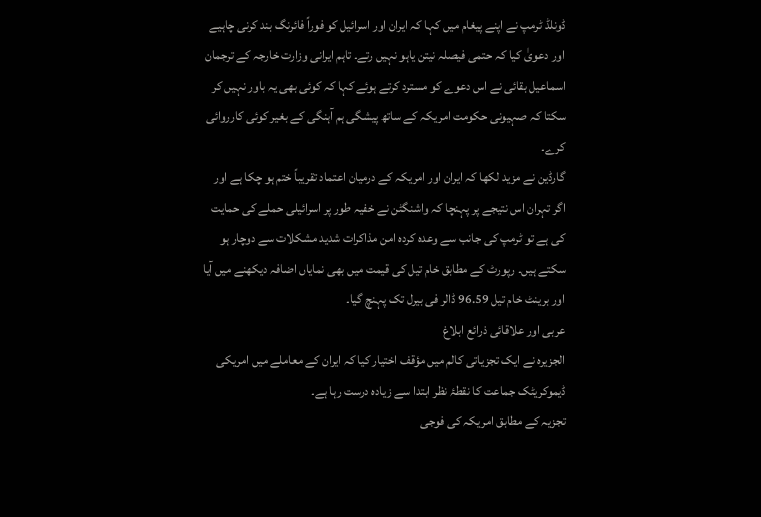ڈونلڈ ٹرمپ نے اپنے پیغام میں کہا کہ ایران اور اسرائیل کو فوراً فائرنگ بند کرنی چاہیے اور دعویٰ کیا کہ حتمی فیصلہ نیتن یاہو نہیں رتے۔ تاہم ایرانی وزارت خارجہ کے ترجمان اسماعیل بقائی نے اس دعوے کو مسترد کرتے ہوئے کہا کہ کوئی بھی یہ باور نہیں کر سکتا کہ صہیونی حکومت امریکہ کے ساتھ پیشگی ہم آہنگی کے بغیر کوئی کارروائی کرے۔
گارڈین نے مزید لکھا کہ ایران اور امریکہ کے درمیان اعتماد تقریباً ختم ہو چکا ہے اور اگر تہران اس نتیجے پر پہنچا کہ واشنگٹن نے خفیہ طور پر اسرائیلی حملے کی حمایت کی ہے تو ٹرمپ کی جانب سے وعدہ کردہ امن مذاکرات شدید مشکلات سے دوچار ہو سکتے ہیں۔ رپورٹ کے مطابق خام تیل کی قیمت میں بھی نمایاں اضافہ دیکھنے میں آیا اور برینٹ خام تیل 96.59 ڈالر فی بیرل تک پہنچ گیا۔
عربی اور علاقائی ذرائع ابلاغ
الجزیرہ نے ایک تجزیاتی کالم میں مؤقف اختیار کیا کہ ایران کے معاملے میں امریکی ڈیموکریٹک جماعت کا نقطۂ نظر ابتدا سے زیادہ درست رہا ہے۔
تجزیہ کے مطابق امریکہ کی فوجی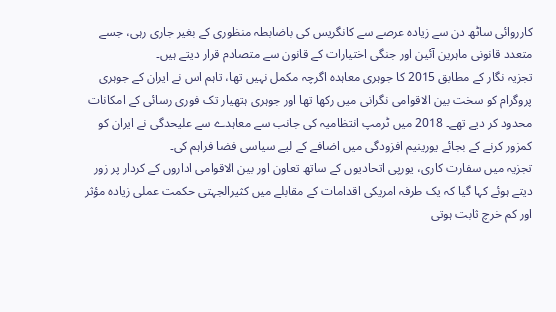کارروائی ساٹھ دن سے زیادہ عرصے سے کانگریس کی باضابطہ منظوری کے بغیر جاری رہی، جسے متعدد قانونی ماہرین آئین اور جنگی اختیارات کے قانون سے متصادم قرار دیتے ہیں۔
تجزیہ نگار کے مطابق 2015 کا جوہری معاہدہ اگرچہ مکمل نہیں تھا، تاہم اس نے ایران کے جوہری پروگرام کو سخت بین الاقوامی نگرانی میں رکھا تھا اور جوہری ہتھیار تک فوری رسائی کے امکانات محدود کر دیے تھے۔ 2018 میں ٹرمپ انتظامیہ کی جانب سے معاہدے سے علیحدگی نے ایران کو کمزور کرنے کے بجائے یورینیم افزودگی میں اضافے کے لیے سیاسی فضا فراہم کی۔
تجزیہ میں سفارت کاری، یورپی اتحادیوں کے ساتھ تعاون اور بین الاقوامی اداروں کے کردار پر زور دیتے ہوئے کہا گیا کہ یک طرفہ امریکی اقدامات کے مقابلے میں کثیرالجہتی حکمت عملی زیادہ مؤثر اور کم خرچ ثابت ہوتی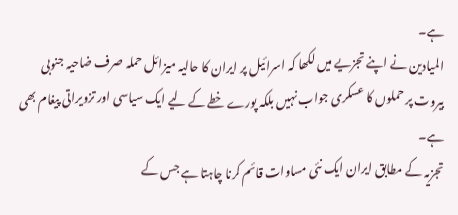ہے۔
المیادین نے اپنے تجزیے میں لکھا کہ اسرائیل پر ایران کا حالیہ میزائل حملہ صرف ضاحیہ جنوبی بیروت پر حملوں کا عسکری جواب نہیں بلکہ پورے خطے کے لیے ایک سیاسی اور تزویراتی پیغام بھی ہے۔
تجزیہ کے مطابق ایران ایک نئی مساوات قائم کرنا چاہتا ہے جس کے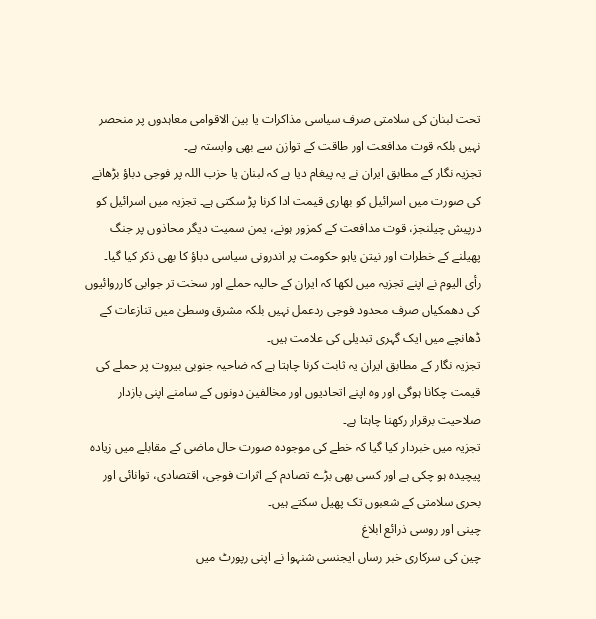تحت لبنان کی سلامتی صرف سیاسی مذاکرات یا بین الاقوامی معاہدوں پر منحصر نہیں بلکہ قوت مدافعت اور طاقت کے توازن سے بھی وابستہ ہے۔
تجزیہ نگار کے مطابق ایران نے یہ پیغام دیا ہے کہ لبنان یا حزب اللہ پر فوجی دباؤ بڑھانے کی صورت میں اسرائیل کو بھاری قیمت ادا کرنا پڑ سکتی ہے۔ تجزیہ میں اسرائیل کو درپیش چیلنجز، قوت مدافعت کے کمزور ہونے، یمن سمیت دیگر محاذوں پر جنگ پھیلنے کے خطرات اور نیتن یاہو حکومت پر اندرونی سیاسی دباؤ کا بھی ذکر کیا گیا۔
رأی الیوم نے اپنے تجزیہ میں لکھا کہ ایران کے حالیہ حملے اور سخت تر جوابی کارروائیوں کی دھمکیاں صرف محدود فوجی ردعمل نہیں بلکہ مشرق وسطیٰ میں تنازعات کے ڈھانچے میں ایک گہری تبدیلی کی علامت ہیں۔
تجزیہ نگار کے مطابق ایران یہ ثابت کرنا چاہتا ہے کہ ضاحیہ جنوبی بیروت پر حملے کی قیمت چکانا ہوگی اور وہ اپنے اتحادیوں اور مخالفین دونوں کے سامنے اپنی بازدار صلاحیت برقرار رکھنا چاہتا ہے۔
تجزیہ میں خبردار کیا گیا کہ خطے کی موجودہ صورت حال ماضی کے مقابلے میں زیادہ پیچیدہ ہو چکی ہے اور کسی بھی بڑے تصادم کے اثرات فوجی، اقتصادی، توانائی اور بحری سلامتی کے شعبوں تک پھیل سکتے ہیں۔
چینی اور روسی ذرائع ابلاغ
چین کی سرکاری خبر رساں ایجنسی شنہوا نے اپنی رپورٹ میں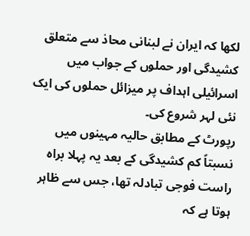لکھا کہ ایران نے لبنانی محاذ سے متعلق کشیدگی اور حملوں کے جواب میں اسرائیلی اہداف پر میزائل حملوں کی ایک نئی لہر شروع کی۔
رپورٹ کے مطابق حالیہ مہینوں میں نسبتاً کم کشیدگی کے بعد یہ پہلا براہ راست فوجی تبادلہ تھا، جس سے ظاہر ہوتا ہے کہ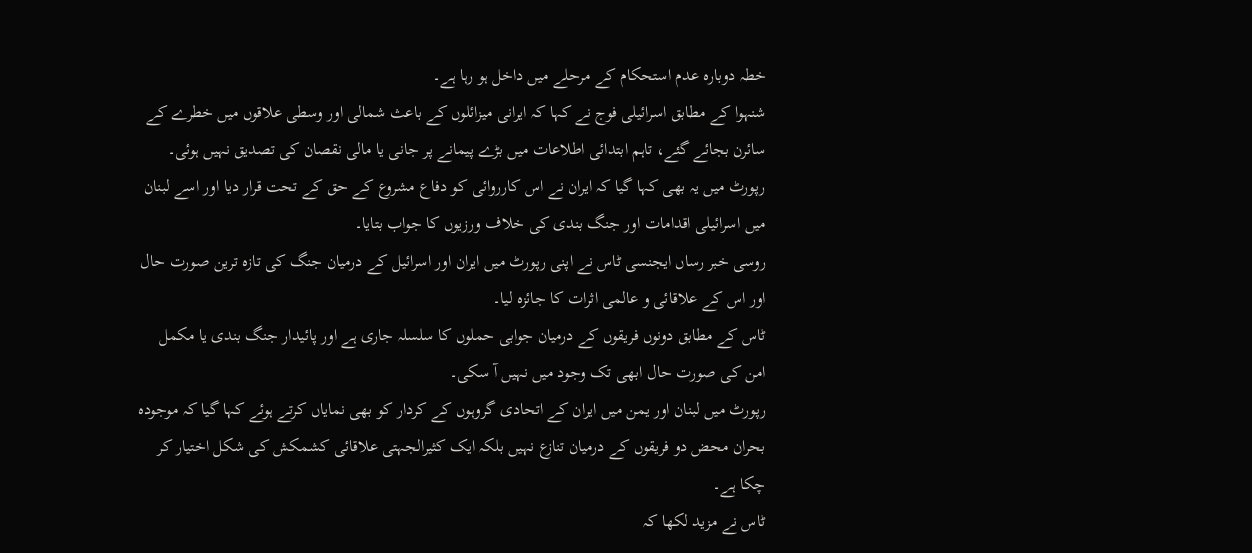خطہ دوبارہ عدم استحکام کے مرحلے میں داخل ہو رہا ہے۔
شنہوا کے مطابق اسرائیلی فوج نے کہا کہ ایرانی میزائلوں کے باعث شمالی اور وسطی علاقوں میں خطرے کے سائرن بجائے گئے، تاہم ابتدائی اطلاعات میں بڑے پیمانے پر جانی یا مالی نقصان کی تصدیق نہیں ہوئی۔
رپورٹ میں یہ بھی کہا گیا کہ ایران نے اس کارروائی کو دفاع مشروع کے حق کے تحت قرار دیا اور اسے لبنان میں اسرائیلی اقدامات اور جنگ بندی کی خلاف ورزیوں کا جواب بتایا۔
روسی خبر رساں ایجنسی ٹاس نے اپنی رپورٹ میں ایران اور اسرائیل کے درمیان جنگ کی تازہ ترین صورت حال اور اس کے علاقائی و عالمی اثرات کا جائزہ لیا۔
ٹاس کے مطابق دونوں فریقوں کے درمیان جوابی حملوں کا سلسلہ جاری ہے اور پائیدار جنگ بندی یا مکمل امن کی صورت حال ابھی تک وجود میں نہیں آ سکی۔
رپورٹ میں لبنان اور یمن میں ایران کے اتحادی گروہوں کے کردار کو بھی نمایاں کرتے ہوئے کہا گیا کہ موجودہ بحران محض دو فریقوں کے درمیان تنازع نہیں بلکہ ایک کثیرالجہتی علاقائی کشمکش کی شکل اختیار کر چکا ہے۔
ٹاس نے مزید لکھا کہ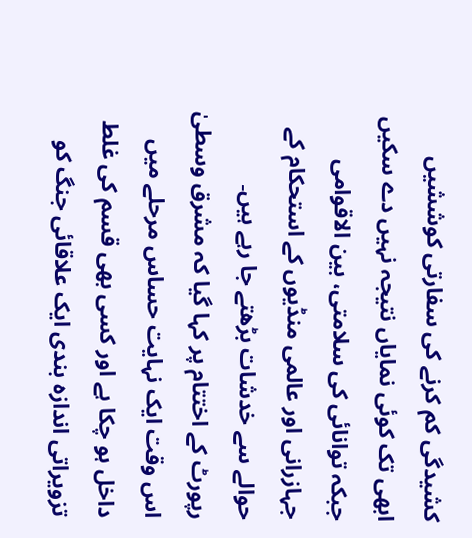کشیدگی کم کرنے کی سفارتی کوششیں ابھی تک کوئی نمایاں نتیجہ نہیں دے سکیں جبکہ توانائی کی سلامتی، بین الاقوامی جہازرانی اور عالمی منڈیوں کے استحکام کے حوالے سے خدشات بڑھتے جا رہے ہیں۔
رپورٹ کے اختتام پر کہا گیا کہ مشرق وسطیٰ اس وقت ایک نہایت حساس مرحلے میں داخل ہو چکا ہے اور کسی بھی قسم کی غلط تزویراتی اندازہ بندی ایک علاقائی جنگ کو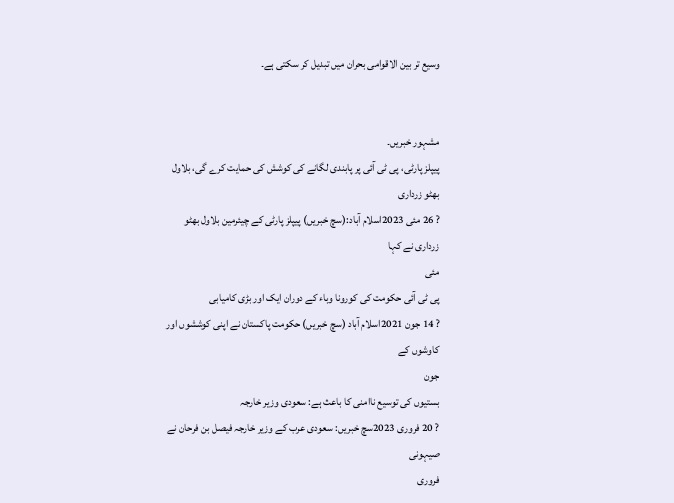وسیع تر بین الاقوامی بحران میں تبدیل کر سکتی ہے۔


مشہور خبریں۔
پیپلز پارٹی، پی ٹی آئی پر پابندی لگانے کی کوشش کی حمایت کرے گی، بلاول بھٹو زرداری
? 26 مئی 2023اسلام آباد:(سچ خبریں) پیپلز پارٹی کے چیئرمین بلاول بھٹو زرداری نے کہا
مئی
پی ٹی آئی حکومت کی کورونا وباء کے دوران ایک اور بڑی کامیابی
? 14 جون 2021اسلام آباد (سچ خبریں) حکومت پاکستان نے اپنی کوششوں اور کاوشوں کے
جون
بستیوں کی توسیع ناامنی کا باعث ہے: سعودی وزیر خارجہ
? 20 فروری 2023سچ خبریں: سعودی عرب کے وزیر خارجہ فیصل بن فرحان نے صیہونی
فروری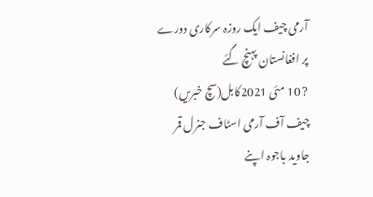آرمی چیف ایک روزہ سرکاری دورے پر افغانستان پہنچ گئے
? 10 مئی 2021کابل(سچ خبریں) چیف آف آرمی اسٹاف جنرل قمر جاوید باجوہ اپنے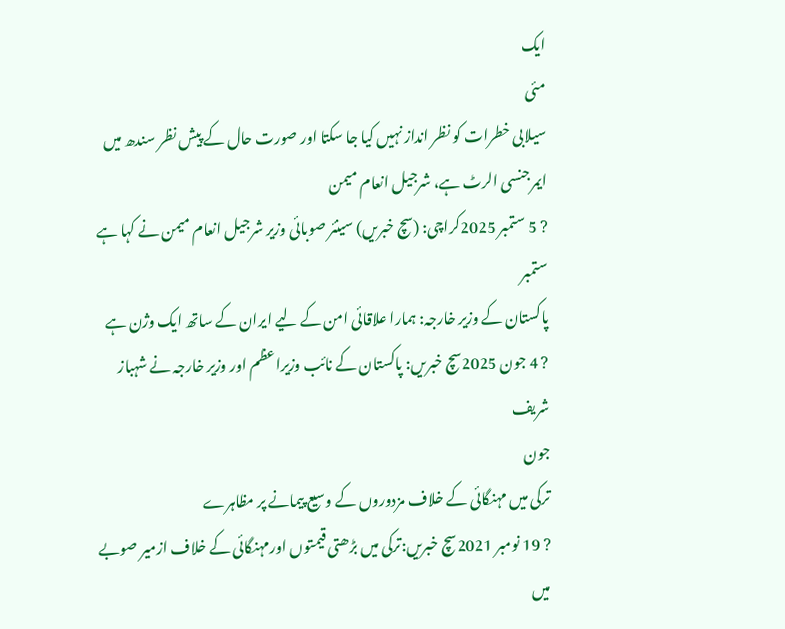ایک
مئی
سیلابی خطرات کو نظر انداز نہیں کیا جا سکتا اور صورت حال کے پیش نظر سندھ میں ایمرجنسی الرٹ ہے، شرجیل انعام میمن
? 5 ستمبر 2025کراچی: (سچ خبریں) سینئر صوبائی وزیر شرجیل انعام میمن نے کہا ہے
ستمبر
پاکستان کے وزیر خارجہ: ہمارا علاقائی امن کے لیے ایران کے ساتھ ایک وژن ہے
? 4 جون 2025سچ خبریں: پاکستان کے نائب وزیراعظم اور وزیر خارجہ نے شہباز شریف
جون
ترکی میں مہنگائی کے خلاف مزدوروں کے وسیع پیمانے پر مظاہرے
? 19 نومبر 2021سچ خبریں:ترکی میں بڑھتی قیمتوں اورمہنگائی کے خلاف ازمیر صوبے میں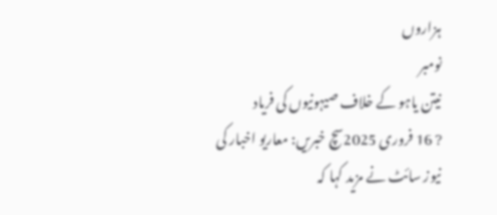ہزاروں
نومبر
نیتن یاہو کے خلاف صیہونیوں کی فریاد
? 16 فروری 2025سچ خبریں: معاریو اخبار کی نیوز سائٹ نے مزید کہا کہ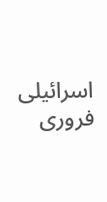اسرائیلی
فروری